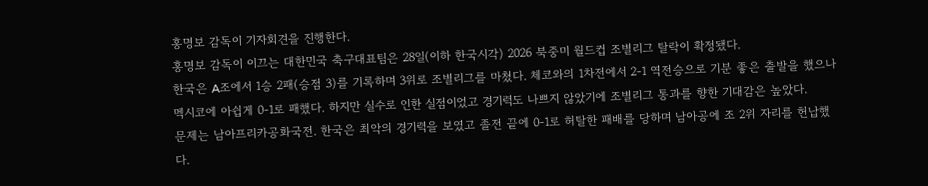홍명보 감독이 기자회견을 진행한다.
홍명보 감독이 이끄는 대한민국 축구대표팀은 28일(이하 한국시각) 2026 북중미 월드컵 조별리그 탈락이 확정됐다.
한국은 A조에서 1승 2패(승점 3)를 기록하며 3위로 조별리그를 마쳤다. 체코와의 1차전에서 2-1 역전승으로 기분 좋은 출발을 했으나 멕시코에 아쉽게 0-1로 패했다. 하지만 실수로 인한 실점이었고 경기력도 나쁘지 않았기에 조별리그 통과를 향한 기대감은 높았다.
문제는 남아프리카공화국전. 한국은 최악의 경기력을 보였고 졸전 끝에 0-1로 허탈한 패배를 당하며 남아공에 조 2위 자리를 헌납했다.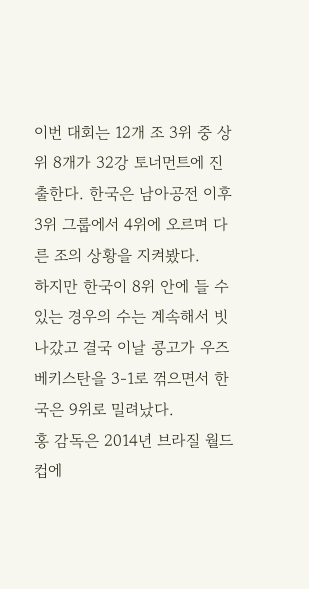이번 대회는 12개 조 3위 중 상위 8개가 32강 토너먼트에 진출한다. 한국은 남아공전 이후 3위 그룹에서 4위에 오르며 다른 조의 상황을 지켜봤다.
하지만 한국이 8위 안에 들 수 있는 경우의 수는 계속해서 빗나갔고 결국 이날 콩고가 우즈베키스탄을 3-1로 꺾으면서 한국은 9위로 밀려났다.
홍 감독은 2014년 브라질 월드컵에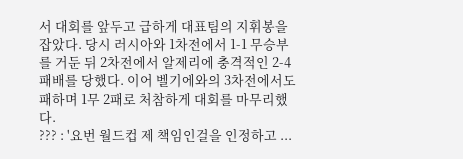서 대회를 앞두고 급하게 대표팀의 지휘봉을 잡았다. 당시 러시아와 1차전에서 1-1 무승부를 거둔 뒤 2차전에서 알제리에 충격적인 2-4 패배를 당했다. 이어 벨기에와의 3차전에서도 패하며 1무 2패로 처참하게 대회를 마무리했다.
??? : '요번 월드컵 제 책임인걸을 인정하고 ...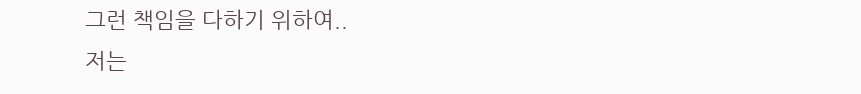그런 책임을 다하기 위하여..
저는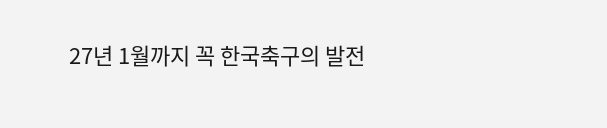27년 1월까지 꼭 한국축구의 발전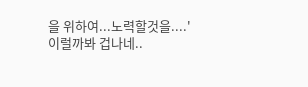을 위하여...노력할것을....'
이럴까봐 겁나네..